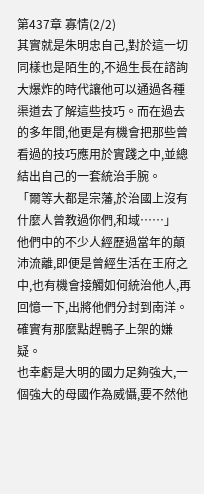第437章 寡情(2/2)
其實就是朱明忠自己,對於這一切同樣也是陌生的,不過生長在諮詢大爆炸的時代讓他可以通過各種渠道去了解這些技巧。而在過去的多年間,他更是有機會把那些曾看過的技巧應用於實踐之中,並總結出自己的一套統治手腕。
「爾等大都是宗藩,於治國上沒有什麼人曾教過你們,和域……」
他們中的不少人經歷過當年的顛沛流離,即便是曾經生活在王府之中,也有機會接觸如何統治他人,再回憶一下,出將他們分封到南洋。確實有那麼點趕鴨子上架的嫌疑。
也幸虧是大明的國力足夠強大,一個強大的母國作為威懾,要不然他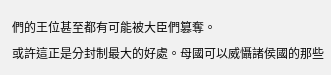們的王位甚至都有可能被大臣們篡奪。
或許這正是分封制最大的好處。母國可以威懾諸侯國的那些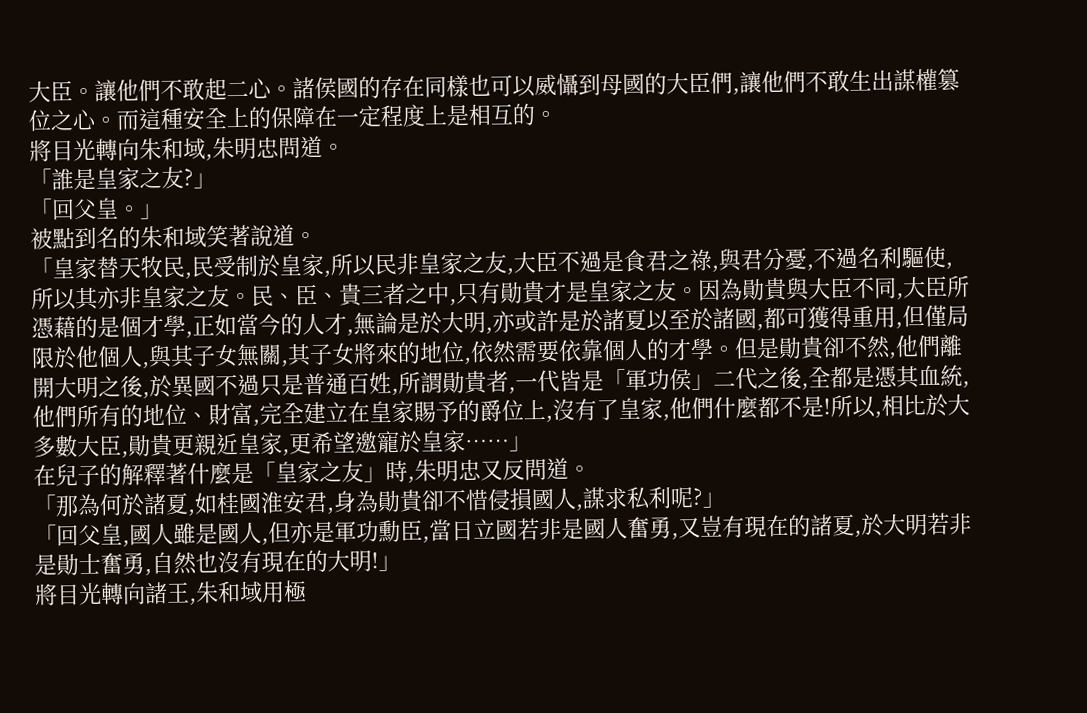大臣。讓他們不敢起二心。諸侯國的存在同樣也可以威懾到母國的大臣們,讓他們不敢生出謀權篡位之心。而這種安全上的保障在一定程度上是相互的。
將目光轉向朱和域,朱明忠問道。
「誰是皇家之友?」
「回父皇。」
被點到名的朱和域笑著說道。
「皇家替天牧民,民受制於皇家,所以民非皇家之友,大臣不過是食君之祿,與君分憂,不過名利驅使,所以其亦非皇家之友。民、臣、貴三者之中,只有勛貴才是皇家之友。因為勛貴與大臣不同,大臣所憑藉的是個才學,正如當今的人才,無論是於大明,亦或許是於諸夏以至於諸國,都可獲得重用,但僅局限於他個人,與其子女無關,其子女將來的地位,依然需要依靠個人的才學。但是勛貴卻不然,他們離開大明之後,於異國不過只是普通百姓,所謂勛貴者,一代皆是「軍功侯」二代之後,全都是憑其血統,他們所有的地位、財富,完全建立在皇家賜予的爵位上,沒有了皇家,他們什麼都不是!所以,相比於大多數大臣,勛貴更親近皇家,更希望邀寵於皇家……」
在兒子的解釋著什麼是「皇家之友」時,朱明忠又反問道。
「那為何於諸夏,如桂國淮安君,身為勛貴卻不惜侵損國人,謀求私利呢?」
「回父皇,國人雖是國人,但亦是軍功勳臣,當日立國若非是國人奮勇,又豈有現在的諸夏,於大明若非是勛士奮勇,自然也沒有現在的大明!」
將目光轉向諸王,朱和域用極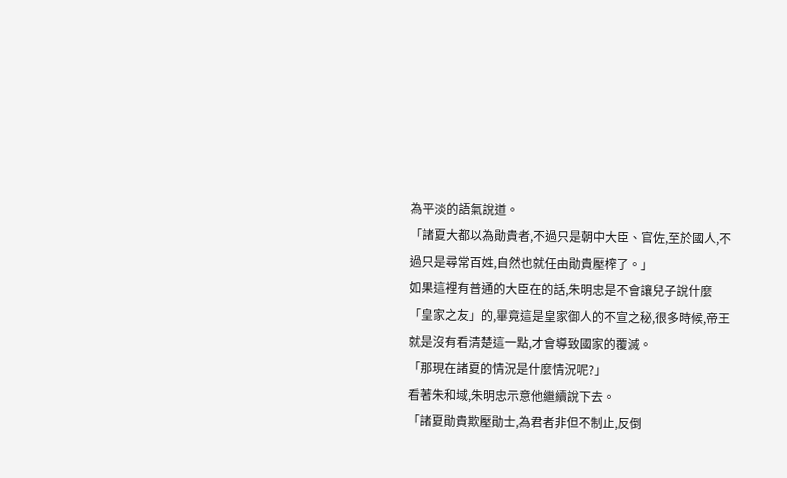為平淡的語氣說道。
「諸夏大都以為勛貴者,不過只是朝中大臣、官佐,至於國人,不過只是尋常百姓,自然也就任由勛貴壓榨了。」
如果這裡有普通的大臣在的話,朱明忠是不會讓兒子說什麼「皇家之友」的,畢竟這是皇家御人的不宣之秘,很多時候,帝王就是沒有看清楚這一點,才會導致國家的覆滅。
「那現在諸夏的情況是什麼情況呢?」
看著朱和域,朱明忠示意他繼續說下去。
「諸夏勛貴欺壓勛士,為君者非但不制止,反倒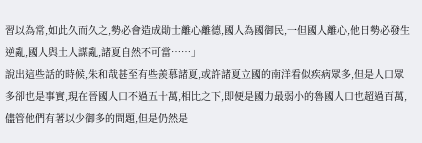習以為常,如此久而久之,勢必會造成勛士離心離德,國人為國御民,一但國人離心,他日勢必發生逆亂,國人與土人謀亂,諸夏自然不可當……」
說出這些話的時候,朱和哉甚至有些羨慕諸夏,或許諸夏立國的南洋看似疾病眾多,但是人口眾多卻也是事實,現在晉國人口不過五十萬,相比之下,即便是國力最弱小的魯國人口也超過百萬,儘管他們有著以少御多的問題,但是仍然是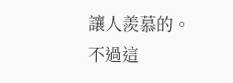讓人羨慕的。
不過這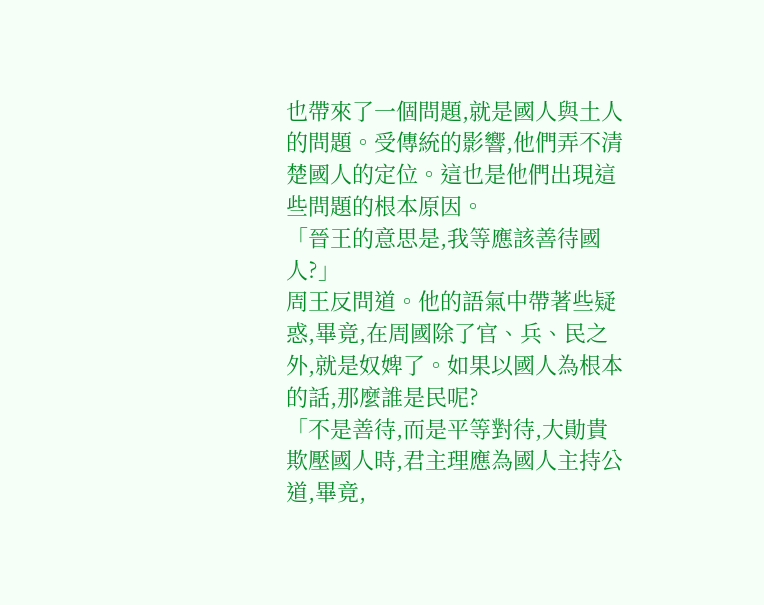也帶來了一個問題,就是國人與土人的問題。受傳統的影響,他們弄不清楚國人的定位。這也是他們出現這些問題的根本原因。
「晉王的意思是,我等應該善待國人?」
周王反問道。他的語氣中帶著些疑惑,畢竟,在周國除了官、兵、民之外,就是奴婢了。如果以國人為根本的話,那麼誰是民呢?
「不是善待,而是平等對待,大勛貴欺壓國人時,君主理應為國人主持公道,畢竟,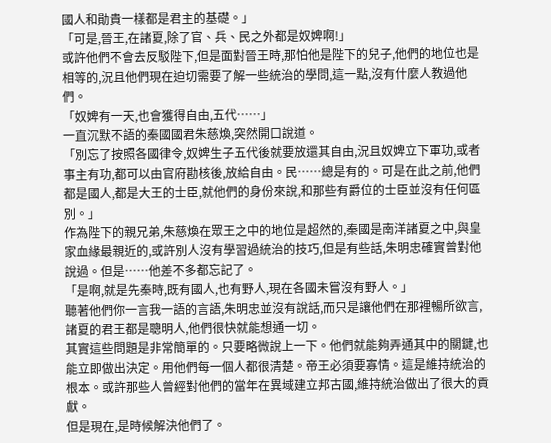國人和勛貴一樣都是君主的基礎。」
「可是,晉王,在諸夏,除了官、兵、民之外都是奴婢啊!」
或許他們不會去反駁陛下,但是面對晉王時,那怕他是陛下的兒子,他們的地位也是相等的,況且他們現在迫切需要了解一些統治的學問,這一點,沒有什麼人教過他們。
「奴婢有一天,也會獲得自由,五代……」
一直沉默不語的秦國國君朱慈煥,突然開口說道。
「別忘了按照各國律令,奴婢生子五代後就要放還其自由,況且奴婢立下軍功,或者事主有功,都可以由官府勘核後,放給自由。民……總是有的。可是在此之前,他們都是國人,都是大王的士臣,就他們的身份來說,和那些有爵位的士臣並沒有任何區別。」
作為陛下的親兄弟,朱慈煥在眾王之中的地位是超然的,秦國是南洋諸夏之中,與皇家血緣最親近的,或許別人沒有學習過統治的技巧,但是有些話,朱明忠確實曾對他說過。但是……他差不多都忘記了。
「是啊,就是先秦時,既有國人,也有野人,現在各國未嘗沒有野人。」
聽著他們你一言我一語的言語,朱明忠並沒有說話,而只是讓他們在那裡暢所欲言,諸夏的君王都是聰明人,他們很快就能想通一切。
其實這些問題是非常簡單的。只要略微說上一下。他們就能夠弄通其中的關鍵,也能立即做出決定。用他們每一個人都很清楚。帝王必須要寡情。這是維持統治的根本。或許那些人曾經對他們的當年在異域建立邦古國,維持統治做出了很大的貢獻。
但是現在,是時候解決他們了。